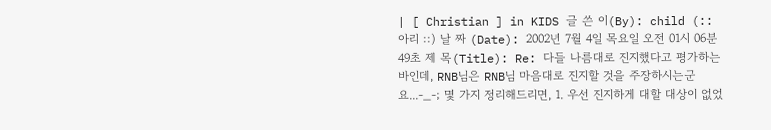| [ Christian ] in KIDS 글 쓴 이(By): child (:: 아리 ::) 날 짜 (Date): 2002년 7월 4일 목요일 오전 01시 06분 49초 제 목(Title): Re: 다들 나름대로 진지했다고 평가하는 바인데, RNB님은 RNB님 마음대로 진지할 것을 주장하시는군요...-_-; 몇 가지 정리해드리면, 1. 우선 진지하게 대할 대상이 없었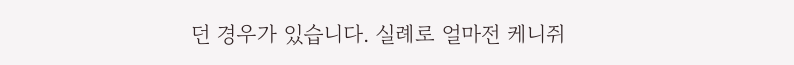던 경우가 있습니다. 실례로 얼마전 케니쥐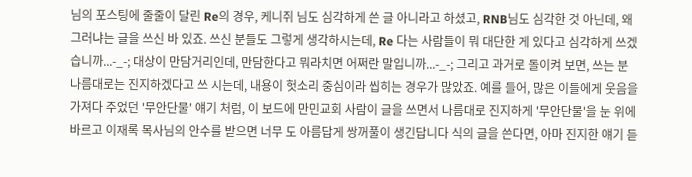님의 포스팅에 줄줄이 달린 Re의 경우, 케니쥐 님도 심각하게 쓴 글 아니라고 하셨고, RNB님도 심각한 것 아닌데, 왜 그러냐는 글을 쓰신 바 있죠. 쓰신 분들도 그렇게 생각하시는데, Re 다는 사람들이 뭐 대단한 게 있다고 심각하게 쓰겠습니까...-_-; 대상이 만담거리인데, 만담한다고 뭐라치면 어쩌란 말입니까...-_-; 그리고 과거로 돌이켜 보면, 쓰는 분 나름대로는 진지하겠다고 쓰 시는데, 내용이 헛소리 중심이라 씹히는 경우가 많았죠. 예를 들어, 많은 이들에게 웃음을 가져다 주었던 '무안단물' 얘기 처럼, 이 보드에 만민교회 사람이 글을 쓰면서 나름대로 진지하게 '무안단물'을 눈 위에 바르고 이재록 목사님의 안수를 받으면 너무 도 아름답게 쌍꺼풀이 생긴답니다 식의 글을 쓴다면, 아마 진지한 얘기 듣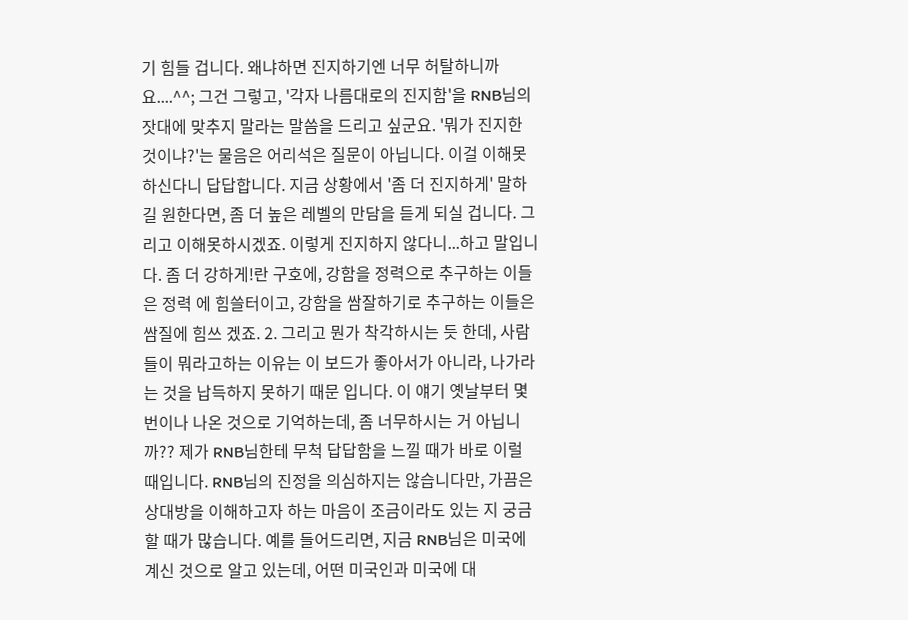기 힘들 겁니다. 왜냐하면 진지하기엔 너무 허탈하니까 요....^^; 그건 그렇고, '각자 나름대로의 진지함'을 RNB님의 잣대에 맞추지 말라는 말씀을 드리고 싶군요. '뭐가 진지한 것이냐?'는 물음은 어리석은 질문이 아닙니다. 이걸 이해못하신다니 답답합니다. 지금 상황에서 '좀 더 진지하게' 말하길 원한다면, 좀 더 높은 레벨의 만담을 듣게 되실 겁니다. 그리고 이해못하시겠죠. 이렇게 진지하지 않다니...하고 말입니다. 좀 더 강하게!란 구호에, 강함을 정력으로 추구하는 이들은 정력 에 힘쓸터이고, 강함을 쌈잘하기로 추구하는 이들은 쌈질에 힘쓰 겠죠. 2. 그리고 뭔가 착각하시는 듯 한데, 사람들이 뭐라고하는 이유는 이 보드가 좋아서가 아니라, 나가라는 것을 납득하지 못하기 때문 입니다. 이 얘기 옛날부터 몇 번이나 나온 것으로 기억하는데, 좀 너무하시는 거 아닙니까?? 제가 RNB님한테 무척 답답함을 느낄 때가 바로 이럴 때입니다. RNB님의 진정을 의심하지는 않습니다만, 가끔은 상대방을 이해하고자 하는 마음이 조금이라도 있는 지 궁금할 때가 많습니다. 예를 들어드리면, 지금 RNB님은 미국에 계신 것으로 알고 있는데, 어떤 미국인과 미국에 대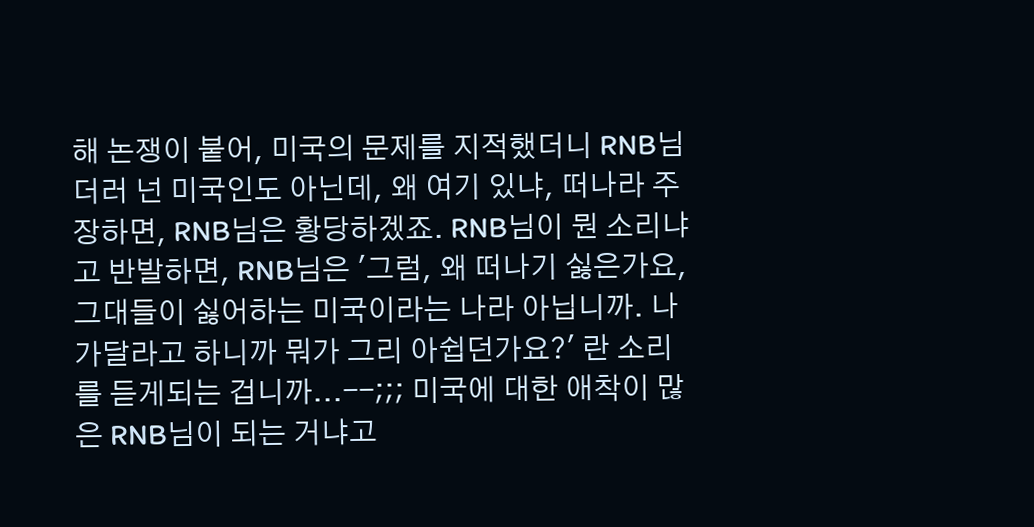해 논쟁이 붙어, 미국의 문제를 지적했더니 RNB님더러 넌 미국인도 아닌데, 왜 여기 있냐, 떠나라 주장하면, RNB님은 황당하겠죠. RNB님이 뭔 소리냐고 반발하면, RNB님은 '그럼, 왜 떠나기 싫은가요, 그대들이 싫어하는 미국이라는 나라 아닙니까. 나가달라고 하니까 뭐가 그리 아쉽던가요?' 란 소리를 듣게되는 겁니까...--;;; 미국에 대한 애착이 많은 RNB님이 되는 거냐고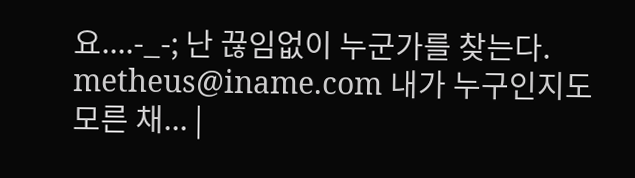요....-_-; 난 끊임없이 누군가를 찾는다. metheus@iname.com 내가 누구인지도 모른 채... |